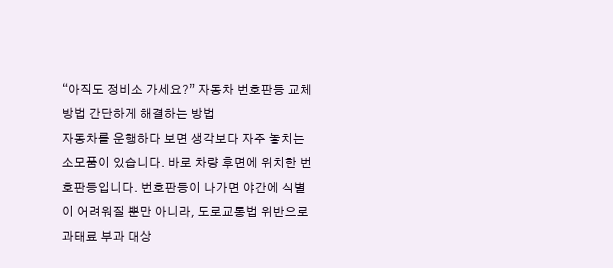“아직도 정비소 가세요?” 자동차 번호판등 교체방법 간단하게 해결하는 방법
자동차를 운행하다 보면 생각보다 자주 놓치는 소모품이 있습니다. 바로 차량 후면에 위치한 번호판등입니다. 번호판등이 나가면 야간에 식별이 어려워질 뿐만 아니라, 도로교통법 위반으로 과태료 부과 대상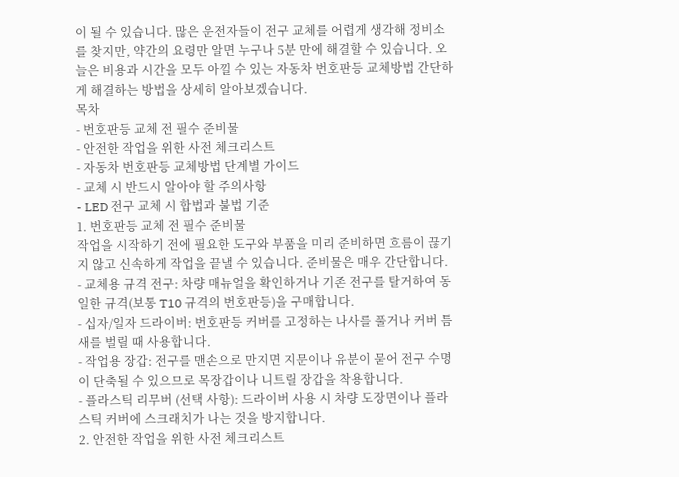이 될 수 있습니다. 많은 운전자들이 전구 교체를 어렵게 생각해 정비소를 찾지만, 약간의 요령만 알면 누구나 5분 만에 해결할 수 있습니다. 오늘은 비용과 시간을 모두 아낄 수 있는 자동차 번호판등 교체방법 간단하게 해결하는 방법을 상세히 알아보겠습니다.
목차
- 번호판등 교체 전 필수 준비물
- 안전한 작업을 위한 사전 체크리스트
- 자동차 번호판등 교체방법 단계별 가이드
- 교체 시 반드시 알아야 할 주의사항
- LED 전구 교체 시 합법과 불법 기준
1. 번호판등 교체 전 필수 준비물
작업을 시작하기 전에 필요한 도구와 부품을 미리 준비하면 흐름이 끊기지 않고 신속하게 작업을 끝낼 수 있습니다. 준비물은 매우 간단합니다.
- 교체용 규격 전구: 차량 매뉴얼을 확인하거나 기존 전구를 탈거하여 동일한 규격(보통 T10 규격의 번호판등)을 구매합니다.
- 십자/일자 드라이버: 번호판등 커버를 고정하는 나사를 풀거나 커버 틈새를 벌릴 때 사용합니다.
- 작업용 장갑: 전구를 맨손으로 만지면 지문이나 유분이 묻어 전구 수명이 단축될 수 있으므로 목장갑이나 니트릴 장갑을 착용합니다.
- 플라스틱 리무버 (선택 사항): 드라이버 사용 시 차량 도장면이나 플라스틱 커버에 스크래치가 나는 것을 방지합니다.
2. 안전한 작업을 위한 사전 체크리스트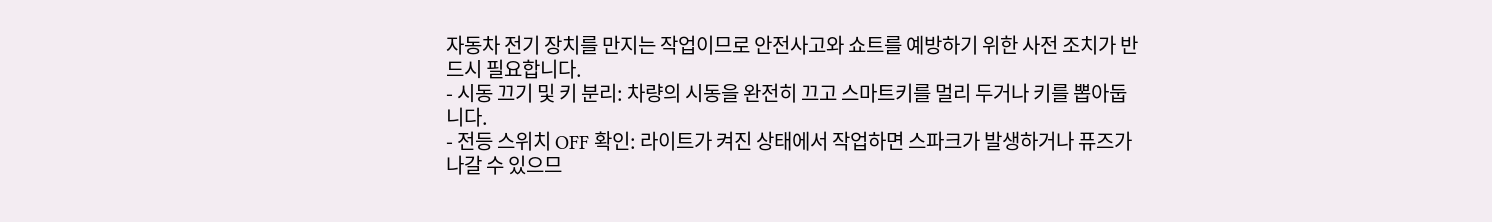자동차 전기 장치를 만지는 작업이므로 안전사고와 쇼트를 예방하기 위한 사전 조치가 반드시 필요합니다.
- 시동 끄기 및 키 분리: 차량의 시동을 완전히 끄고 스마트키를 멀리 두거나 키를 뽑아둡니다.
- 전등 스위치 OFF 확인: 라이트가 켜진 상태에서 작업하면 스파크가 발생하거나 퓨즈가 나갈 수 있으므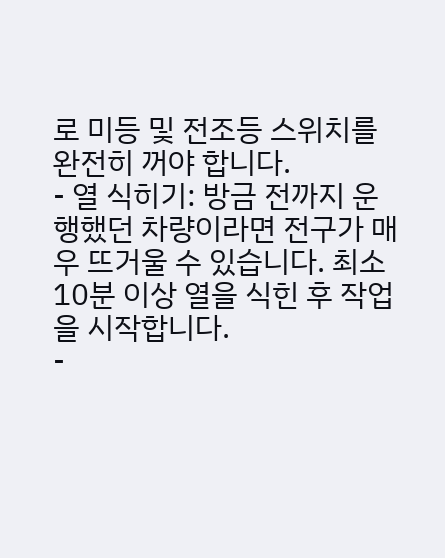로 미등 및 전조등 스위치를 완전히 꺼야 합니다.
- 열 식히기: 방금 전까지 운행했던 차량이라면 전구가 매우 뜨거울 수 있습니다. 최소 10분 이상 열을 식힌 후 작업을 시작합니다.
-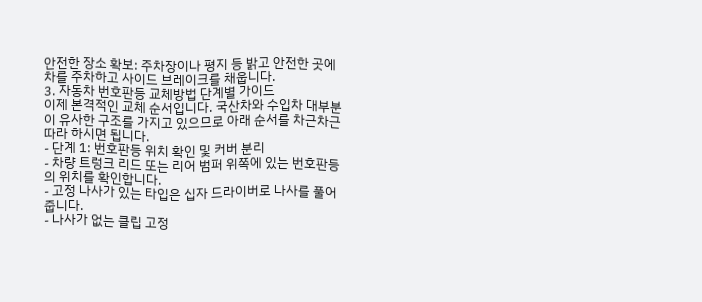안전한 장소 확보: 주차장이나 평지 등 밝고 안전한 곳에 차를 주차하고 사이드 브레이크를 채웁니다.
3. 자동차 번호판등 교체방법 단계별 가이드
이제 본격적인 교체 순서입니다. 국산차와 수입차 대부분이 유사한 구조를 가지고 있으므로 아래 순서를 차근차근 따라 하시면 됩니다.
- 단계 1: 번호판등 위치 확인 및 커버 분리
- 차량 트렁크 리드 또는 리어 범퍼 위쪽에 있는 번호판등의 위치를 확인합니다.
- 고정 나사가 있는 타입은 십자 드라이버로 나사를 풀어줍니다.
- 나사가 없는 클립 고정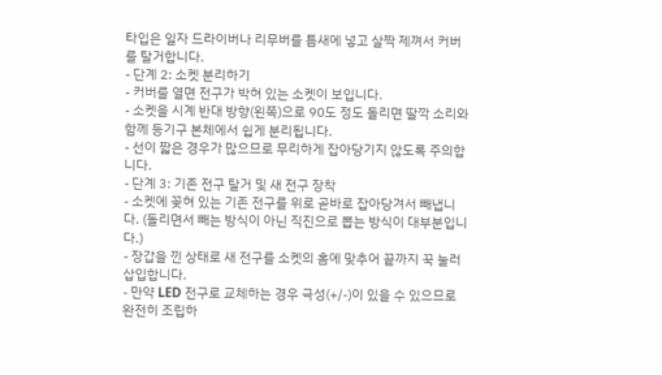타입은 일자 드라이버나 리무버를 틈새에 넣고 살짝 제껴서 커버를 탈거합니다.
- 단계 2: 소켓 분리하기
- 커버를 열면 전구가 박혀 있는 소켓이 보입니다.
- 소켓을 시계 반대 방향(왼쪽)으로 90도 정도 돌리면 딸깍 소리와 함께 등기구 본체에서 쉽게 분리됩니다.
- 선이 짧은 경우가 많으므로 무리하게 잡아당기지 않도록 주의합니다.
- 단계 3: 기존 전구 탈거 및 새 전구 장착
- 소켓에 꽂혀 있는 기존 전구를 위로 곧바로 잡아당겨서 빼냅니다. (돌리면서 빼는 방식이 아닌 직진으로 뽑는 방식이 대부분입니다.)
- 장갑을 낀 상태로 새 전구를 소켓의 홈에 맞추어 끝까지 꾹 눌러 삽입합니다.
- 만약 LED 전구로 교체하는 경우 극성(+/-)이 있을 수 있으므로 완전히 조립하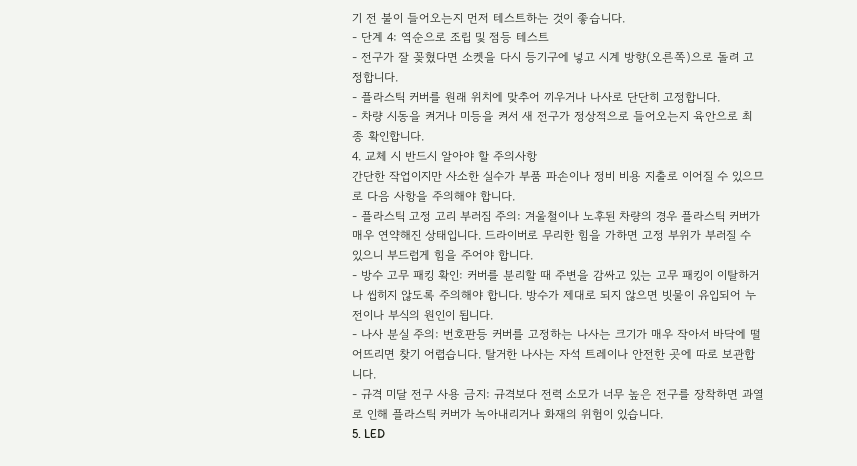기 전 불이 들어오는지 먼저 테스트하는 것이 좋습니다.
- 단계 4: 역순으로 조립 및 점등 테스트
- 전구가 잘 꽂혔다면 소켓을 다시 등기구에 넣고 시계 방향(오른쪽)으로 돌려 고정합니다.
- 플라스틱 커버를 원래 위치에 맞추어 끼우거나 나사로 단단히 고정합니다.
- 차량 시동을 켜거나 미등을 켜서 새 전구가 정상적으로 들어오는지 육안으로 최종 확인합니다.
4. 교체 시 반드시 알아야 할 주의사항
간단한 작업이지만 사소한 실수가 부품 파손이나 정비 비용 지출로 이어질 수 있으므로 다음 사항을 주의해야 합니다.
- 플라스틱 고정 고리 부러짐 주의: 겨울철이나 노후된 차량의 경우 플라스틱 커버가 매우 연약해진 상태입니다. 드라이버로 무리한 힘을 가하면 고정 부위가 부러질 수 있으니 부드럽게 힘을 주어야 합니다.
- 방수 고무 패킹 확인: 커버를 분리할 때 주변을 감싸고 있는 고무 패킹이 이탈하거나 씹히지 않도록 주의해야 합니다. 방수가 제대로 되지 않으면 빗물이 유입되어 누전이나 부식의 원인이 됩니다.
- 나사 분실 주의: 번호판등 커버를 고정하는 나사는 크기가 매우 작아서 바닥에 떨어뜨리면 찾기 어렵습니다. 탈거한 나사는 자석 트레이나 안전한 곳에 따로 보관합니다.
- 규격 미달 전구 사용 금지: 규격보다 전력 소모가 너무 높은 전구를 장착하면 과열로 인해 플라스틱 커버가 녹아내리거나 화재의 위험이 있습니다.
5. LED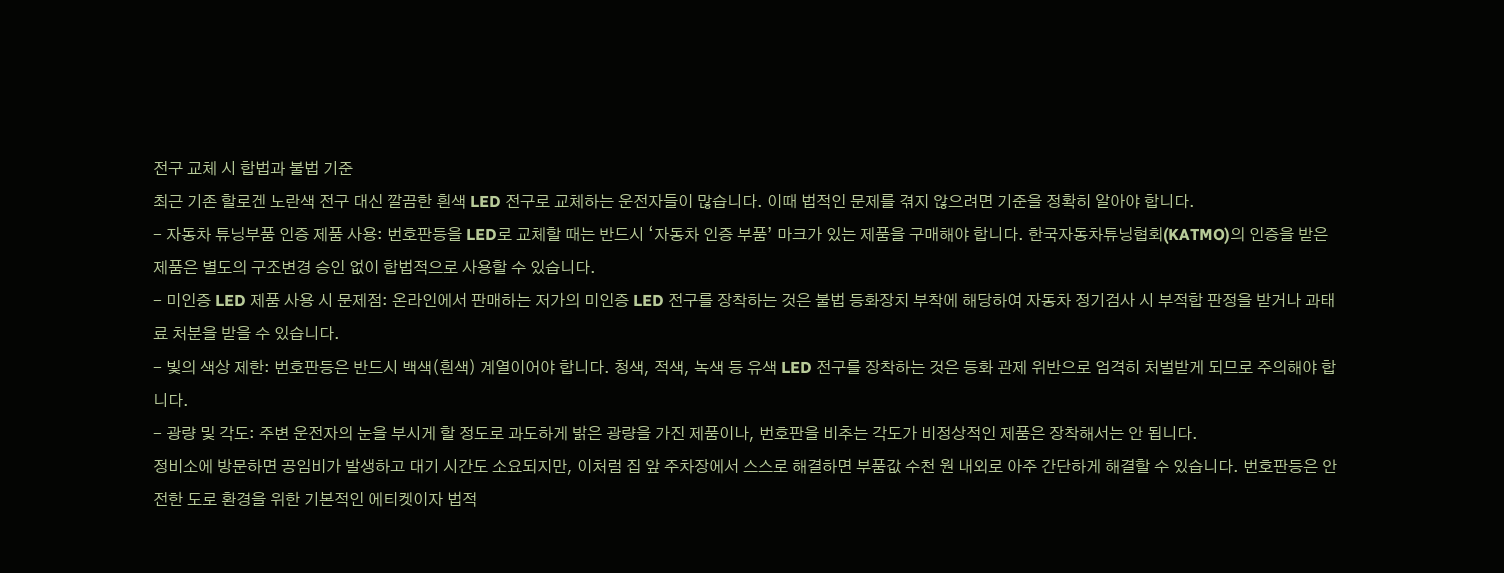전구 교체 시 합법과 불법 기준
최근 기존 할로겐 노란색 전구 대신 깔끔한 흰색 LED 전구로 교체하는 운전자들이 많습니다. 이때 법적인 문제를 겪지 않으려면 기준을 정확히 알아야 합니다.
- 자동차 튜닝부품 인증 제품 사용: 번호판등을 LED로 교체할 때는 반드시 ‘자동차 인증 부품’ 마크가 있는 제품을 구매해야 합니다. 한국자동차튜닝협회(KATMO)의 인증을 받은 제품은 별도의 구조변경 승인 없이 합법적으로 사용할 수 있습니다.
- 미인증 LED 제품 사용 시 문제점: 온라인에서 판매하는 저가의 미인증 LED 전구를 장착하는 것은 불법 등화장치 부착에 해당하여 자동차 정기검사 시 부적합 판정을 받거나 과태료 처분을 받을 수 있습니다.
- 빛의 색상 제한: 번호판등은 반드시 백색(흰색) 계열이어야 합니다. 청색, 적색, 녹색 등 유색 LED 전구를 장착하는 것은 등화 관제 위반으로 엄격히 처벌받게 되므로 주의해야 합니다.
- 광량 및 각도: 주변 운전자의 눈을 부시게 할 정도로 과도하게 밝은 광량을 가진 제품이나, 번호판을 비추는 각도가 비정상적인 제품은 장착해서는 안 됩니다.
정비소에 방문하면 공임비가 발생하고 대기 시간도 소요되지만, 이처럼 집 앞 주차장에서 스스로 해결하면 부품값 수천 원 내외로 아주 간단하게 해결할 수 있습니다. 번호판등은 안전한 도로 환경을 위한 기본적인 에티켓이자 법적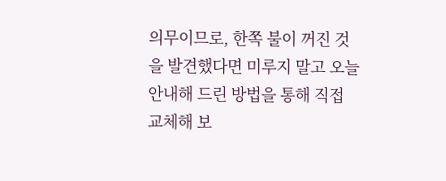의무이므로, 한쪽 불이 꺼진 것을 발견했다면 미루지 말고 오늘 안내해 드린 방법을 통해 직접 교체해 보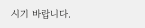시기 바랍니다.